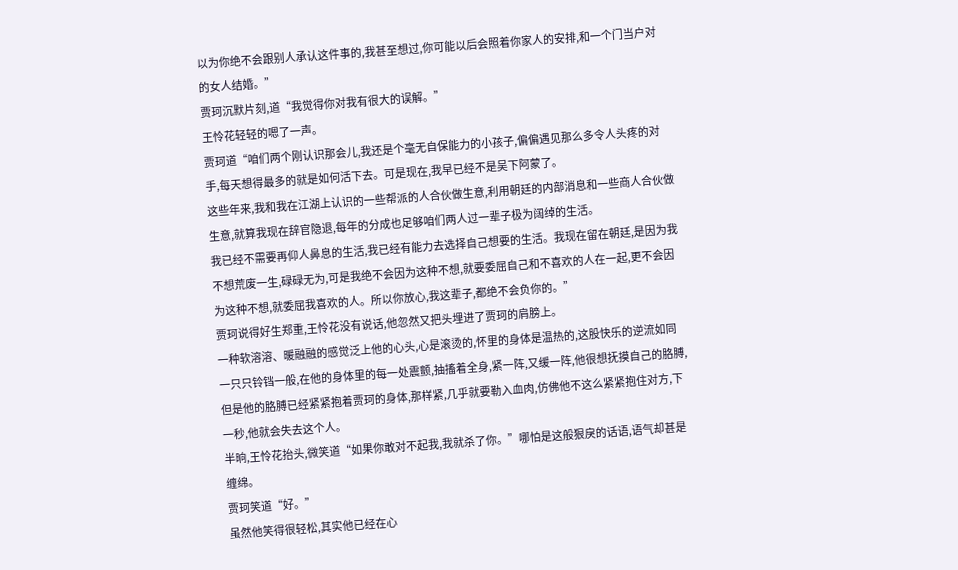以为你绝不会跟别人承认这件事的,我甚至想过,你可能以后会照着你家人的安排,和一个门当户对的女人结婚。”
贾珂沉默片刻,道“我觉得你对我有很大的误解。”
王怜花轻轻的嗯了一声。
贾珂道“咱们两个刚认识那会儿,我还是个毫无自保能力的小孩子,偏偏遇见那么多令人头疼的对手,每天想得最多的就是如何活下去。可是现在,我早已经不是吴下阿蒙了。
这些年来,我和我在江湖上认识的一些帮派的人合伙做生意,利用朝廷的内部消息和一些商人合伙做生意,就算我现在辞官隐退,每年的分成也足够咱们两人过一辈子极为阔绰的生活。
我已经不需要再仰人鼻息的生活,我已经有能力去选择自己想要的生活。我现在留在朝廷,是因为我不想荒废一生,碌碌无为,可是我绝不会因为这种不想,就要委屈自己和不喜欢的人在一起,更不会因为这种不想,就委屈我喜欢的人。所以你放心,我这辈子,都绝不会负你的。”
贾珂说得好生郑重,王怜花没有说话,他忽然又把头埋进了贾珂的肩膀上。
一种软溶溶、暖融融的感觉泛上他的心头,心是滚烫的,怀里的身体是温热的,这股快乐的逆流如同一只只铃铛一般,在他的身体里的每一处震颤,抽搐着全身,紧一阵,又缓一阵,他很想抚摸自己的胳膊,但是他的胳膊已经紧紧抱着贾珂的身体,那样紧,几乎就要勒入血肉,仿佛他不这么紧紧抱住对方,下一秒,他就会失去这个人。
半晌,王怜花抬头,微笑道“如果你敢对不起我,我就杀了你。”哪怕是这般狠戾的话语,语气却甚是缠绵。
贾珂笑道“好。”
虽然他笑得很轻松,其实他已经在心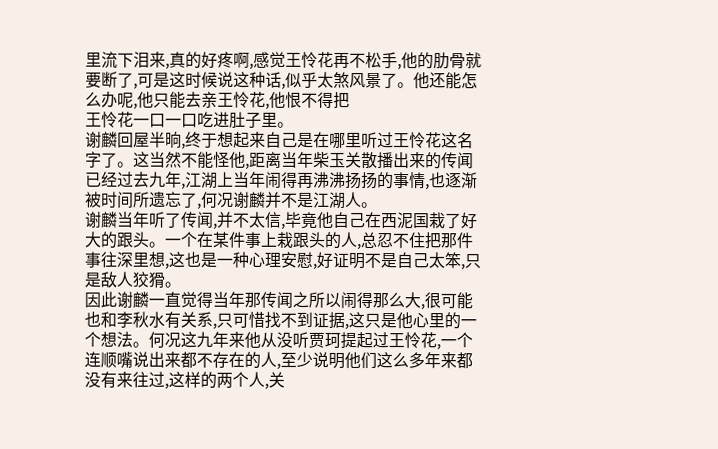里流下泪来,真的好疼啊,感觉王怜花再不松手,他的肋骨就要断了,可是这时候说这种话,似乎太煞风景了。他还能怎么办呢,他只能去亲王怜花,他恨不得把
王怜花一口一口吃进肚子里。
谢麟回屋半晌,终于想起来自己是在哪里听过王怜花这名字了。这当然不能怪他,距离当年柴玉关散播出来的传闻已经过去九年,江湖上当年闹得再沸沸扬扬的事情,也逐渐被时间所遗忘了,何况谢麟并不是江湖人。
谢麟当年听了传闻,并不太信,毕竟他自己在西泥国栽了好大的跟头。一个在某件事上栽跟头的人,总忍不住把那件事往深里想,这也是一种心理安慰,好证明不是自己太笨,只是敌人狡猾。
因此谢麟一直觉得当年那传闻之所以闹得那么大,很可能也和李秋水有关系,只可惜找不到证据,这只是他心里的一个想法。何况这九年来他从没听贾珂提起过王怜花,一个连顺嘴说出来都不存在的人,至少说明他们这么多年来都没有来往过,这样的两个人,关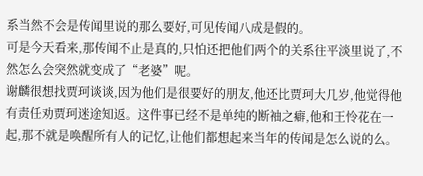系当然不会是传闻里说的那么要好,可见传闻八成是假的。
可是今天看来,那传闻不止是真的,只怕还把他们两个的关系往平淡里说了,不然怎么会突然就变成了“老婆”呢。
谢麟很想找贾珂谈谈,因为他们是很要好的朋友,他还比贾珂大几岁,他觉得他有责任劝贾珂迷途知返。这件事已经不是单纯的断袖之癖,他和王怜花在一起,那不就是唤醒所有人的记忆,让他们都想起来当年的传闻是怎么说的么。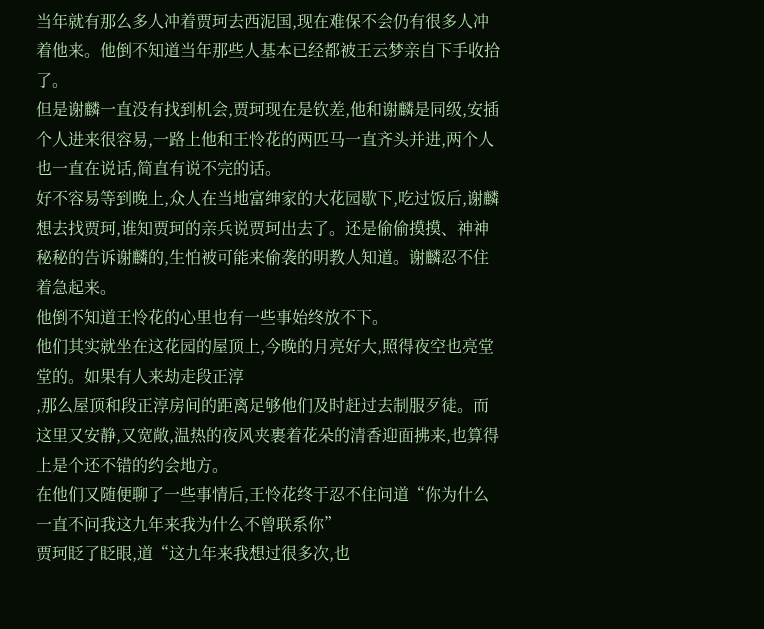当年就有那么多人冲着贾珂去西泥国,现在难保不会仍有很多人冲着他来。他倒不知道当年那些人基本已经都被王云梦亲自下手收拾了。
但是谢麟一直没有找到机会,贾珂现在是钦差,他和谢麟是同级,安插个人进来很容易,一路上他和王怜花的两匹马一直齐头并进,两个人也一直在说话,简直有说不完的话。
好不容易等到晚上,众人在当地富绅家的大花园歇下,吃过饭后,谢麟想去找贾珂,谁知贾珂的亲兵说贾珂出去了。还是偷偷摸摸、神神秘秘的告诉谢麟的,生怕被可能来偷袭的明教人知道。谢麟忍不住着急起来。
他倒不知道王怜花的心里也有一些事始终放不下。
他们其实就坐在这花园的屋顶上,今晚的月亮好大,照得夜空也亮堂堂的。如果有人来劫走段正淳
,那么屋顶和段正淳房间的距离足够他们及时赶过去制服歹徒。而这里又安静,又宽敞,温热的夜风夹裹着花朵的清香迎面拂来,也算得上是个还不错的约会地方。
在他们又随便聊了一些事情后,王怜花终于忍不住问道“你为什么一直不问我这九年来我为什么不曾联系你”
贾珂眨了眨眼,道“这九年来我想过很多次,也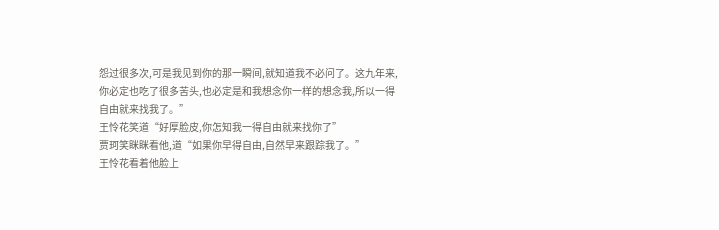怨过很多次,可是我见到你的那一瞬间,就知道我不必问了。这九年来,你必定也吃了很多苦头,也必定是和我想念你一样的想念我,所以一得自由就来找我了。”
王怜花笑道“好厚脸皮,你怎知我一得自由就来找你了”
贾珂笑眯眯看他,道“如果你早得自由,自然早来跟踪我了。”
王怜花看着他脸上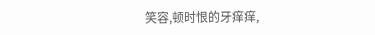笑容,顿时恨的牙痒痒,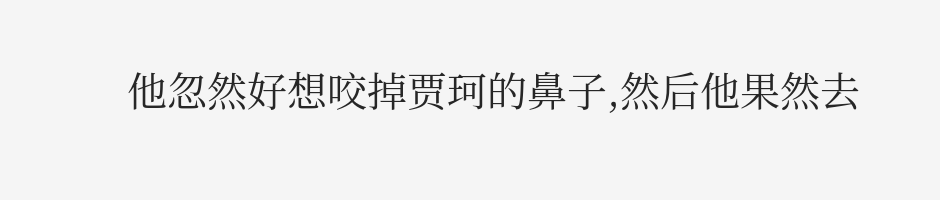他忽然好想咬掉贾珂的鼻子,然后他果然去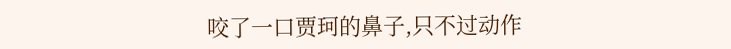咬了一口贾珂的鼻子,只不过动作